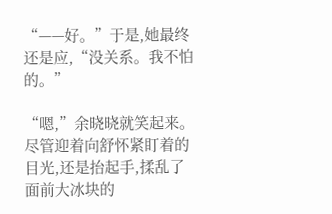“——好。”于是,她最终还是应,“没关系。我不怕的。”

“嗯,”余晓晓就笑起来。尽管迎着向舒怀紧盯着的目光,还是抬起手,揉乱了面前大冰块的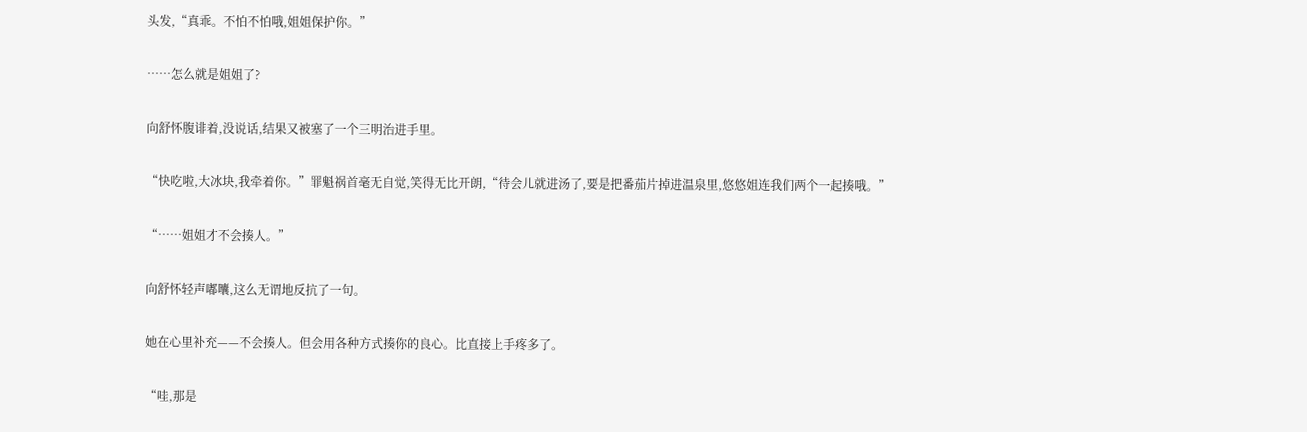头发,“真乖。不怕不怕哦,姐姐保护你。”

……怎么就是姐姐了?

向舒怀腹诽着,没说话,结果又被塞了一个三明治进手里。

“快吃啦,大冰块,我牵着你。”罪魁祸首毫无自觉,笑得无比开朗,“待会儿就进汤了,要是把番茄片掉进温泉里,悠悠姐连我们两个一起揍哦。”

“……姐姐才不会揍人。”

向舒怀轻声嘟囔,这么无谓地反抗了一句。

她在心里补充——不会揍人。但会用各种方式揍你的良心。比直接上手疼多了。

“哇,那是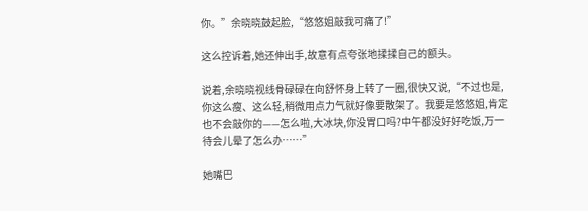你。”余晓晓鼓起脸,“悠悠姐敲我可痛了!”

这么控诉着,她还伸出手,故意有点夸张地揉揉自己的额头。

说着,余晓晓视线骨碌碌在向舒怀身上转了一圈,很快又说,“不过也是,你这么瘦、这么轻,稍微用点力气就好像要散架了。我要是悠悠姐,肯定也不会敲你的——怎么啦,大冰块,你没胃口吗?中午都没好好吃饭,万一待会儿晕了怎么办……”

她嘴巴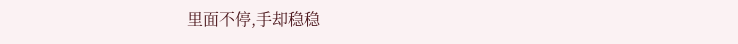里面不停,手却稳稳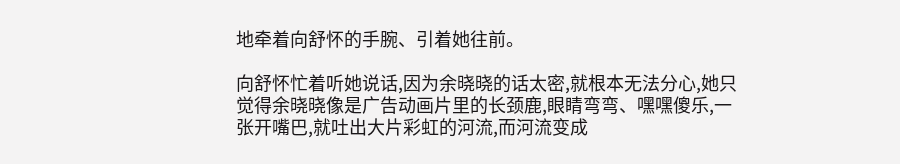地牵着向舒怀的手腕、引着她往前。

向舒怀忙着听她说话,因为余晓晓的话太密,就根本无法分心,她只觉得余晓晓像是广告动画片里的长颈鹿,眼睛弯弯、嘿嘿傻乐,一张开嘴巴,就吐出大片彩虹的河流,而河流变成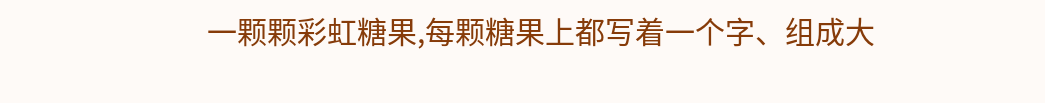一颗颗彩虹糖果,每颗糖果上都写着一个字、组成大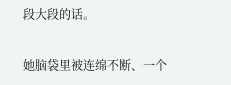段大段的话。

她脑袋里被连绵不断、一个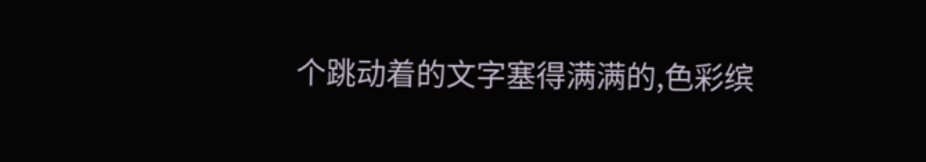个跳动着的文字塞得满满的,色彩缤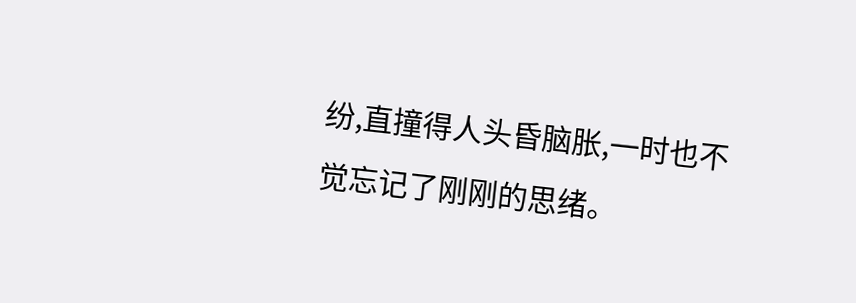纷,直撞得人头昏脑胀,一时也不觉忘记了刚刚的思绪。